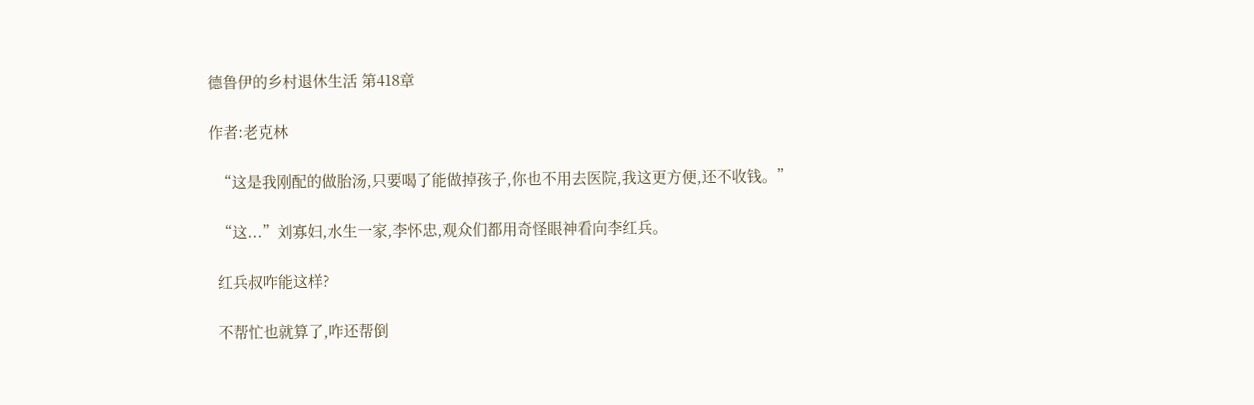德鲁伊的乡村退休生活 第418章

作者:老克林

  “这是我刚配的做胎汤,只要喝了能做掉孩子,你也不用去医院,我这更方便,还不收钱。”

  “这...”刘寡妇,水生一家,李怀忠,观众们都用奇怪眼神看向李红兵。

  红兵叔咋能这样?

  不帮忙也就算了,咋还帮倒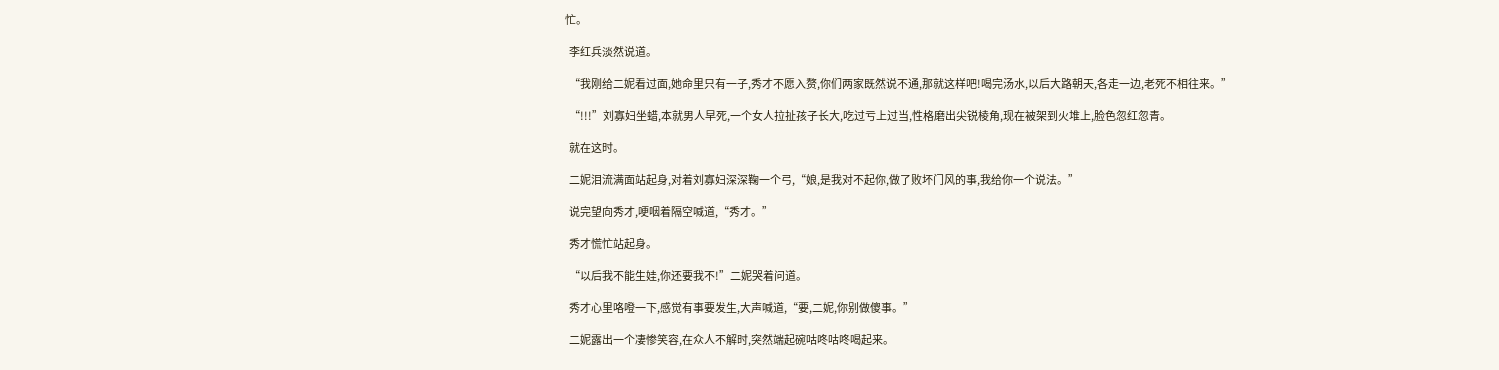忙。

  李红兵淡然说道。

  “我刚给二妮看过面,她命里只有一子,秀才不愿入赘,你们两家既然说不通,那就这样吧!喝完汤水,以后大路朝天,各走一边,老死不相往来。”

  “!!!”刘寡妇坐蜡,本就男人早死,一个女人拉扯孩子长大,吃过亏上过当,性格磨出尖锐棱角,现在被架到火堆上,脸色忽红忽青。

  就在这时。

  二妮泪流满面站起身,对着刘寡妇深深鞠一个弓,“娘,是我对不起你,做了败坏门风的事,我给你一个说法。”

  说完望向秀才,哽咽着隔空喊道,“秀才。”

  秀才慌忙站起身。

  “以后我不能生娃,你还要我不!”二妮哭着问道。

  秀才心里咯噔一下,感觉有事要发生,大声喊道,“要,二妮,你别做傻事。”

  二妮露出一个凄惨笑容,在众人不解时,突然端起碗咕咚咕咚喝起来。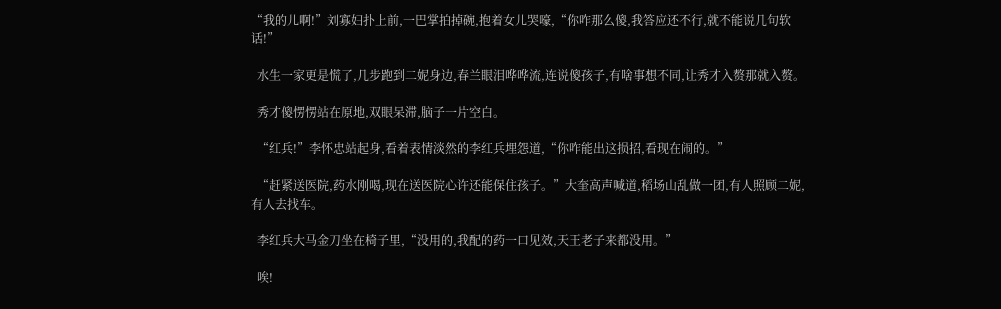“我的儿啊!”刘寡妇扑上前,一巴掌拍掉碗,抱着女儿哭嚎,“你咋那么傻,我答应还不行,就不能说几句软话!”

  水生一家更是慌了,几步跑到二妮身边,春兰眼泪哗哗流,连说傻孩子,有啥事想不同,让秀才入赘那就入赘。

  秀才傻愣愣站在原地,双眼呆滞,脑子一片空白。

  “红兵!”李怀忠站起身,看着表情淡然的李红兵埋怨道,“你咋能出这损招,看现在闹的。”

  “赶紧送医院,药水刚喝,现在送医院心许还能保住孩子。”大奎高声喊道,稻场山乱做一团,有人照顾二妮,有人去找车。

  李红兵大马金刀坐在椅子里,“没用的,我配的药一口见效,天王老子来都没用。”

  唉!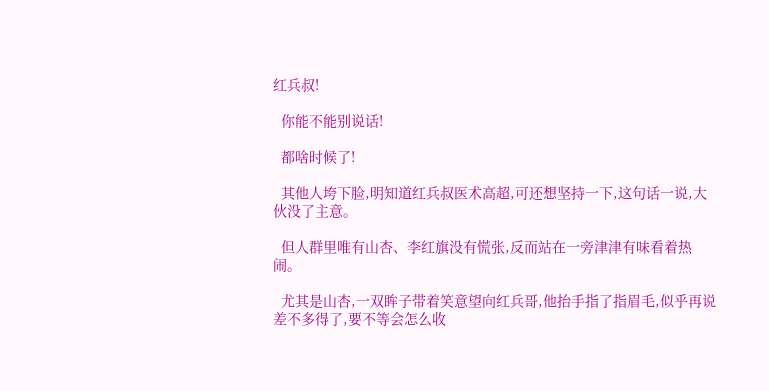红兵叔!

  你能不能别说话!

  都啥时候了!

  其他人垮下脸,明知道红兵叔医术高超,可还想坚持一下,这句话一说,大伙没了主意。

  但人群里唯有山杏、李红旗没有慌张,反而站在一旁津津有味看着热闹。

  尤其是山杏,一双眸子带着笑意望向红兵哥,他抬手指了指眉毛,似乎再说差不多得了,要不等会怎么收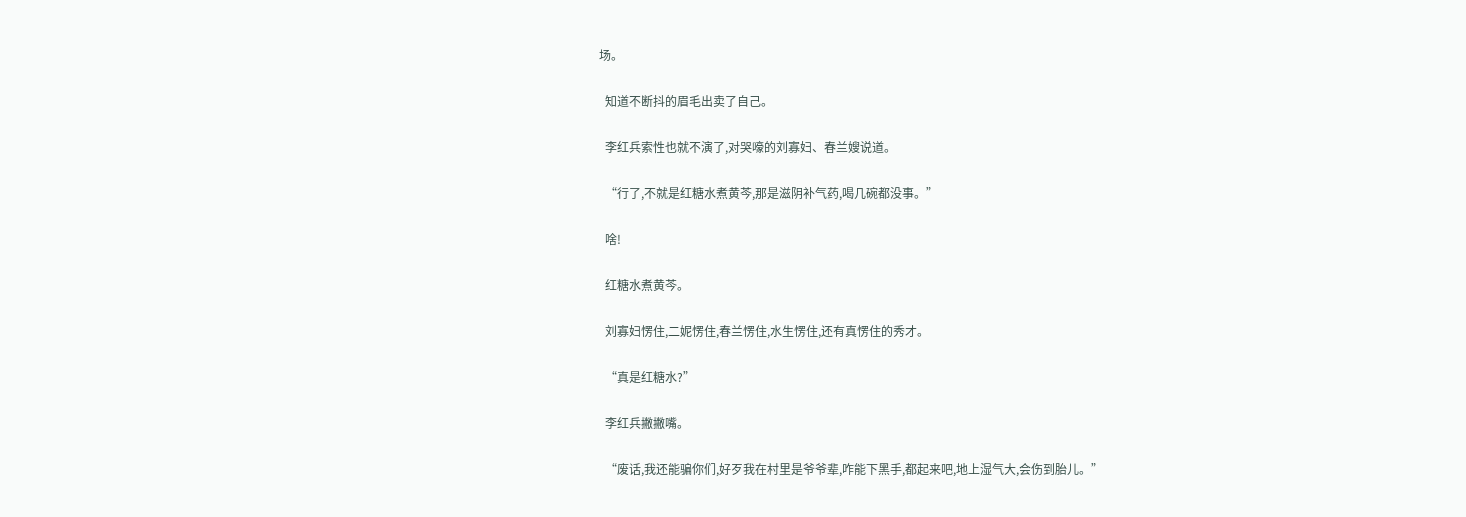场。

  知道不断抖的眉毛出卖了自己。

  李红兵索性也就不演了,对哭嚎的刘寡妇、春兰嫂说道。

  “行了,不就是红糖水煮黄芩,那是滋阴补气药,喝几碗都没事。”

  啥!

  红糖水煮黄芩。

  刘寡妇愣住,二妮愣住,春兰愣住,水生愣住,还有真愣住的秀才。

  “真是红糖水?”

  李红兵撇撇嘴。

  “废话,我还能骗你们,好歹我在村里是爷爷辈,咋能下黑手,都起来吧,地上湿气大,会伤到胎儿。”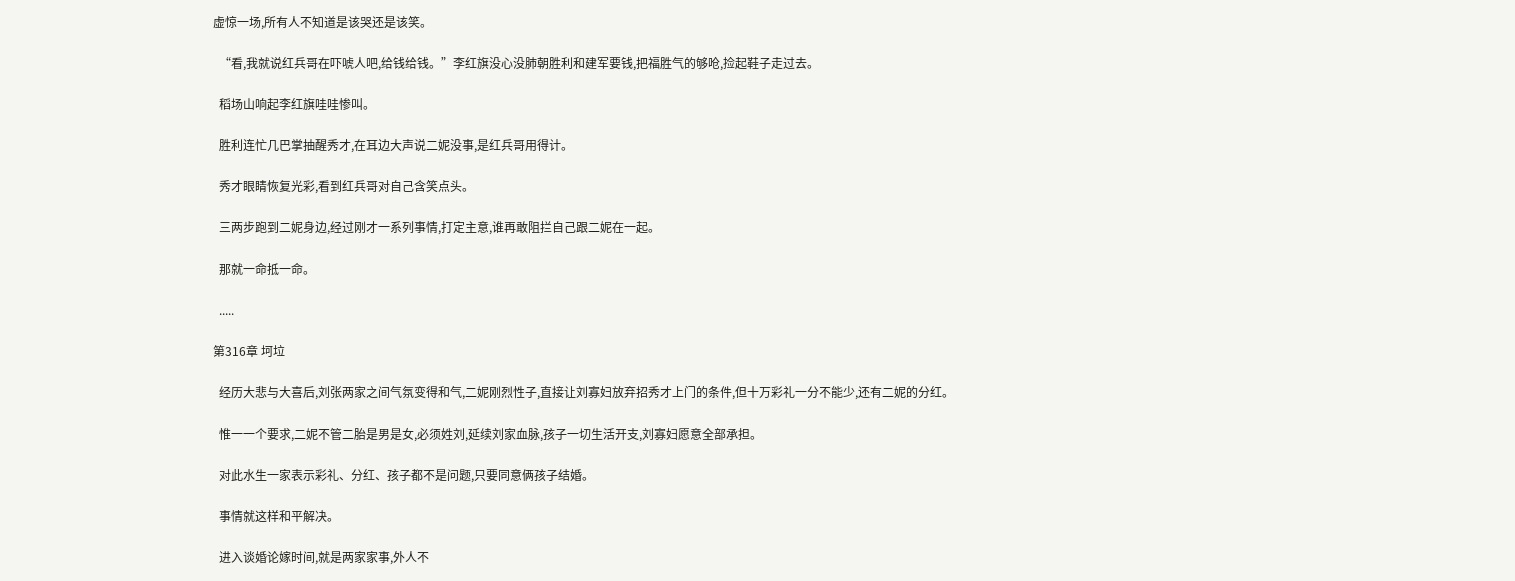虚惊一场,所有人不知道是该哭还是该笑。

  “看,我就说红兵哥在吓唬人吧,给钱给钱。”李红旗没心没肺朝胜利和建军要钱,把福胜气的够呛,捡起鞋子走过去。

  稻场山响起李红旗哇哇惨叫。

  胜利连忙几巴掌抽醒秀才,在耳边大声说二妮没事,是红兵哥用得计。

  秀才眼睛恢复光彩,看到红兵哥对自己含笑点头。

  三两步跑到二妮身边,经过刚才一系列事情,打定主意,谁再敢阻拦自己跟二妮在一起。

  那就一命抵一命。

  .....

第316章 坷垃

  经历大悲与大喜后,刘张两家之间气氛变得和气,二妮刚烈性子,直接让刘寡妇放弃招秀才上门的条件,但十万彩礼一分不能少,还有二妮的分红。

  惟一一个要求,二妮不管二胎是男是女,必须姓刘,延续刘家血脉,孩子一切生活开支,刘寡妇愿意全部承担。

  对此水生一家表示彩礼、分红、孩子都不是问题,只要同意俩孩子结婚。

  事情就这样和平解决。

  进入谈婚论嫁时间,就是两家家事,外人不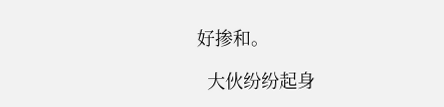好掺和。

  大伙纷纷起身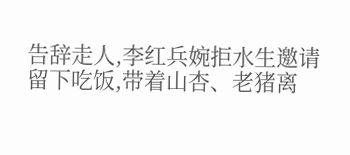告辞走人,李红兵婉拒水生邀请留下吃饭,带着山杏、老猪离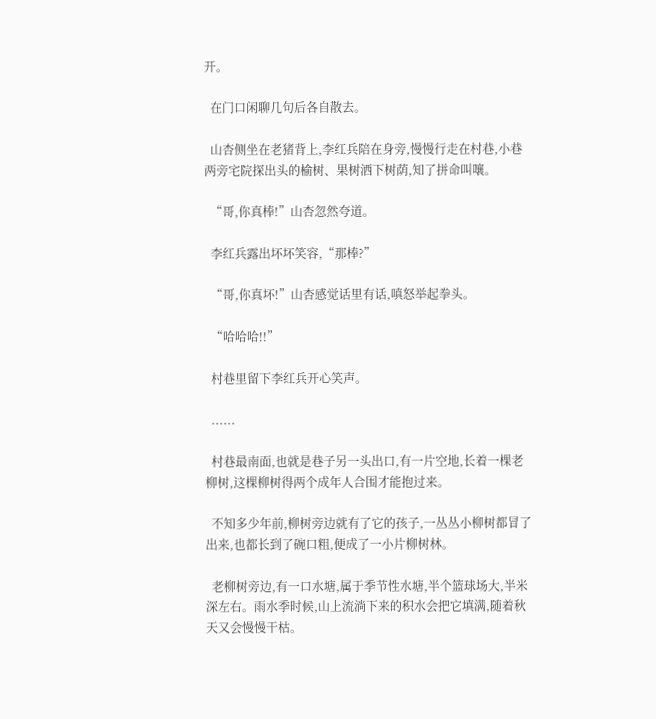开。

  在门口闲聊几句后各自散去。

  山杏侧坐在老猪背上,李红兵陪在身旁,慢慢行走在村巷,小巷两旁宅院探出头的榆树、果树洒下树荫,知了拼命叫嚷。

  “哥,你真棒!”山杏忽然夸道。

  李红兵露出坏坏笑容,“那棒?”

  “哥,你真坏!”山杏感觉话里有话,嗔怒举起拳头。

  “哈哈哈!!”

  村巷里留下李红兵开心笑声。

  ......

  村巷最南面,也就是巷子另一头出口,有一片空地,长着一棵老柳树,这棵柳树得两个成年人合围才能抱过来。

  不知多少年前,柳树旁边就有了它的孩子,一丛丛小柳树都冒了出来,也都长到了碗口粗,便成了一小片柳树林。

  老柳树旁边,有一口水塘,属于季节性水塘,半个篮球场大,半米深左右。雨水季时候,山上流淌下来的积水会把它填满,随着秋天又会慢慢干枯。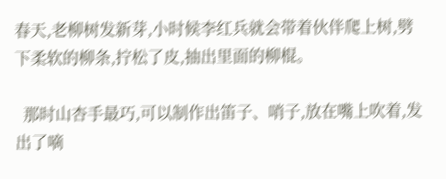春天,老柳树发新芽,小时候李红兵就会带着伙伴爬上树,劈下柔软的柳条,拧松了皮,抽出里面的柳棍。

  那时山杏手最巧,可以制作出笛子、哨子,放在嘴上吹着,发出了嘀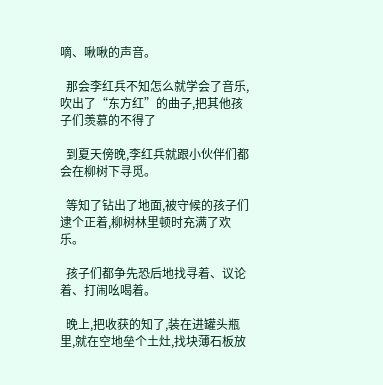嘀、啾啾的声音。

  那会李红兵不知怎么就学会了音乐,吹出了“东方红”的曲子,把其他孩子们羡慕的不得了

  到夏天傍晚,李红兵就跟小伙伴们都会在柳树下寻觅。

  等知了钻出了地面,被守候的孩子们逮个正着,柳树林里顿时充满了欢乐。

  孩子们都争先恐后地找寻着、议论着、打闹吆喝着。

  晚上,把收获的知了,装在进罐头瓶里,就在空地垒个土灶,找块薄石板放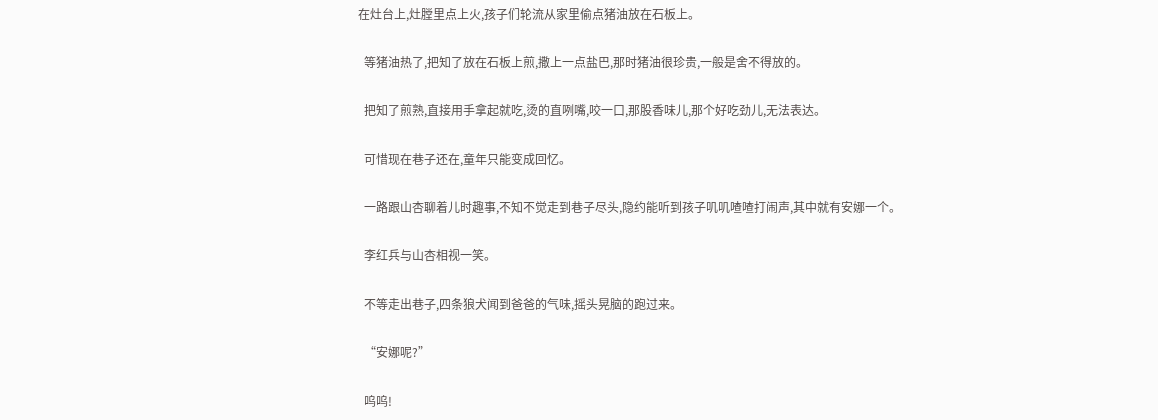在灶台上,灶膛里点上火,孩子们轮流从家里偷点猪油放在石板上。

  等猪油热了,把知了放在石板上煎,撒上一点盐巴,那时猪油很珍贵,一般是舍不得放的。

  把知了煎熟,直接用手拿起就吃,烫的直咧嘴,咬一口,那股香味儿,那个好吃劲儿,无法表达。

  可惜现在巷子还在,童年只能变成回忆。

  一路跟山杏聊着儿时趣事,不知不觉走到巷子尽头,隐约能听到孩子叽叽喳喳打闹声,其中就有安娜一个。

  李红兵与山杏相视一笑。

  不等走出巷子,四条狼犬闻到爸爸的气味,摇头晃脑的跑过来。

  “安娜呢?”

  呜呜!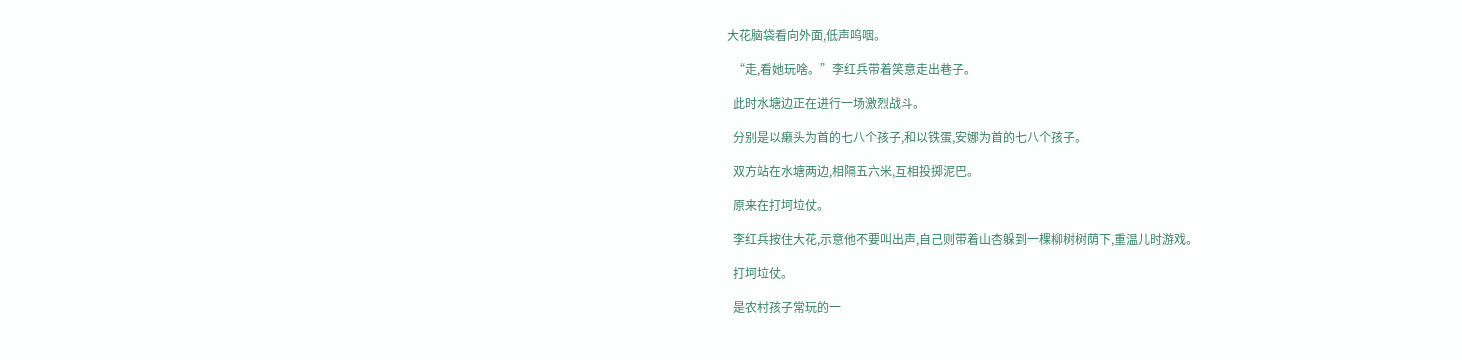大花脑袋看向外面,低声呜咽。

  “走,看她玩啥。”李红兵带着笑意走出巷子。

  此时水塘边正在进行一场激烈战斗。

  分别是以癞头为首的七八个孩子,和以铁蛋,安娜为首的七八个孩子。

  双方站在水塘两边,相隔五六米,互相投掷泥巴。

  原来在打坷垃仗。

  李红兵按住大花,示意他不要叫出声,自己则带着山杏躲到一棵柳树树荫下,重温儿时游戏。

  打坷垃仗。

  是农村孩子常玩的一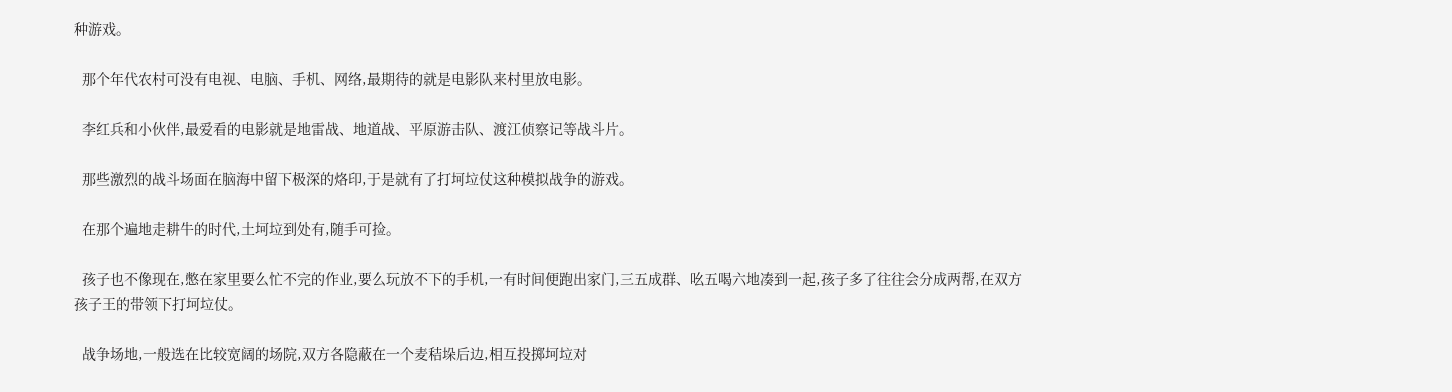种游戏。

  那个年代农村可没有电视、电脑、手机、网络,最期待的就是电影队来村里放电影。

  李红兵和小伙伴,最爱看的电影就是地雷战、地道战、平原游击队、渡江侦察记等战斗片。

  那些激烈的战斗场面在脑海中留下极深的烙印,于是就有了打坷垃仗这种模拟战争的游戏。

  在那个遍地走耕牛的时代,土坷垃到处有,随手可捡。

  孩子也不像现在,憋在家里要么忙不完的作业,要么玩放不下的手机,一有时间便跑出家门,三五成群、吆五喝六地凑到一起,孩子多了往往会分成两帮,在双方孩子王的带领下打坷垃仗。

  战争场地,一般选在比较宽阔的场院,双方各隐蔽在一个麦秸垛后边,相互投掷坷垃对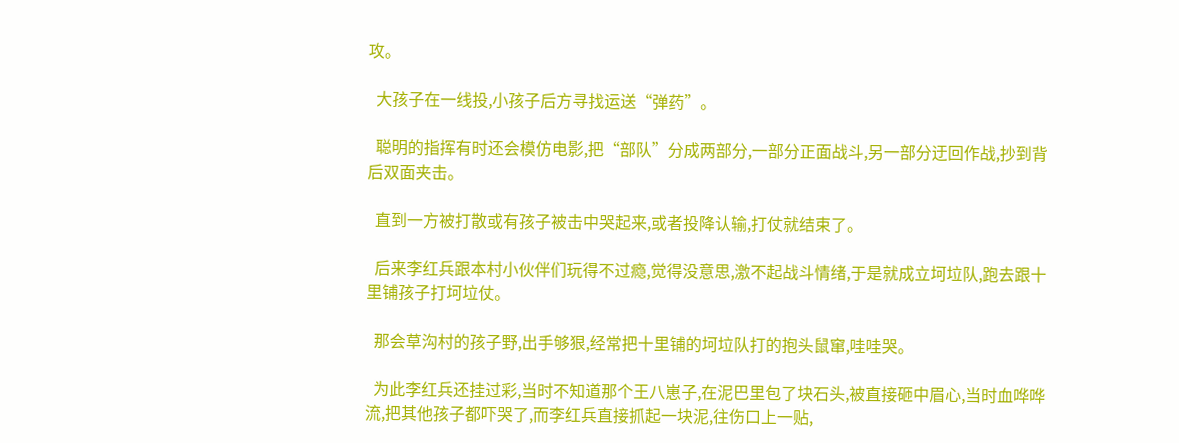攻。

  大孩子在一线投,小孩子后方寻找运送“弹药”。

  聪明的指挥有时还会模仿电影,把“部队”分成两部分,一部分正面战斗,另一部分迂回作战,抄到背后双面夹击。

  直到一方被打散或有孩子被击中哭起来,或者投降认输,打仗就结束了。

  后来李红兵跟本村小伙伴们玩得不过瘾,觉得没意思,激不起战斗情绪,于是就成立坷垃队,跑去跟十里铺孩子打坷垃仗。

  那会草沟村的孩子野,出手够狠,经常把十里铺的坷垃队打的抱头鼠窜,哇哇哭。

  为此李红兵还挂过彩,当时不知道那个王八崽子,在泥巴里包了块石头,被直接砸中眉心,当时血哗哗流,把其他孩子都吓哭了,而李红兵直接抓起一块泥,往伤口上一贴,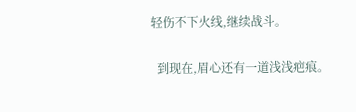轻伤不下火线,继续战斗。

  到现在,眉心还有一道浅浅疤痕。